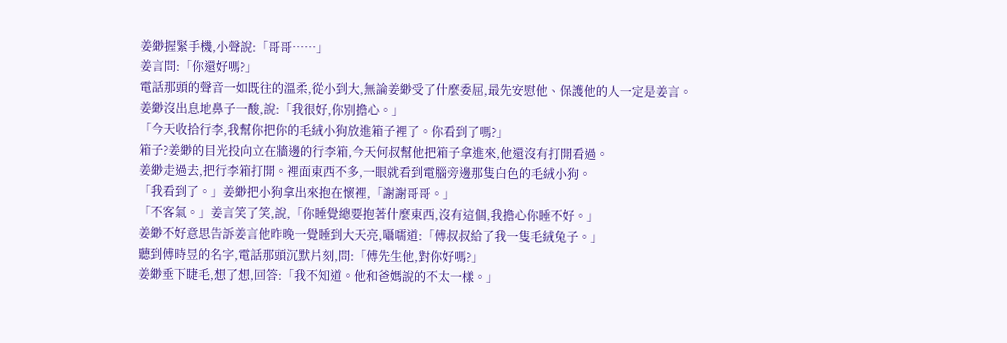姜緲握緊手機,小聲說:「哥哥……」
姜言問:「你還好嗎?」
電話那頭的聲音一如既往的溫柔,從小到大,無論姜緲受了什麼委屈,最先安慰他、保護他的人一定是姜言。
姜緲沒出息地鼻子一酸,說:「我很好,你別擔心。」
「今天收拾行李,我幫你把你的毛絨小狗放進箱子裡了。你看到了嗎?」
箱子?姜緲的目光投向立在牆邊的行李箱,今天何叔幫他把箱子拿進來,他還沒有打開看過。
姜緲走過去,把行李箱打開。裡面東西不多,一眼就看到電腦旁邊那隻白色的毛絨小狗。
「我看到了。」姜緲把小狗拿出來抱在懷裡,「謝謝哥哥。」
「不客氣。」姜言笑了笑,說,「你睡覺總要抱著什麼東西,沒有這個,我擔心你睡不好。」
姜緲不好意思告訴姜言他昨晚一覺睡到大天亮,囁嚅道:「傅叔叔給了我一隻毛絨兔子。」
聽到傅時昱的名字,電話那頭沉默片刻,問:「傅先生他,對你好嗎?」
姜緲垂下睫毛,想了想,回答:「我不知道。他和爸媽說的不太一樣。」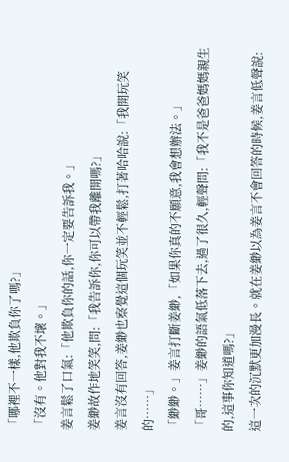「哪裡不一樣,他欺負你了嗎?」
「沒有。他對我不壞。」
姜言鬆了口氣:「他欺負你的話,你一定要告訴我。」
姜緲故作地笑笑,問:「我告訴你,你可以帶我離開嗎?」
姜言沒有回答,姜緲也察覺這個玩笑並不輕鬆,打著哈哈說:「我開玩笑的……」
「緲緲。」姜言打斷姜緲,「如果你真的不願意,我會想辦法。」
「哥……」姜緲的語氣低落下去,過了很久,輕聲問:「我不是爸爸媽媽親生的,這事你知道嗎?」
這一次的沉默更加漫長。就在姜緲以為姜言不會回答的時候,姜言低聲說: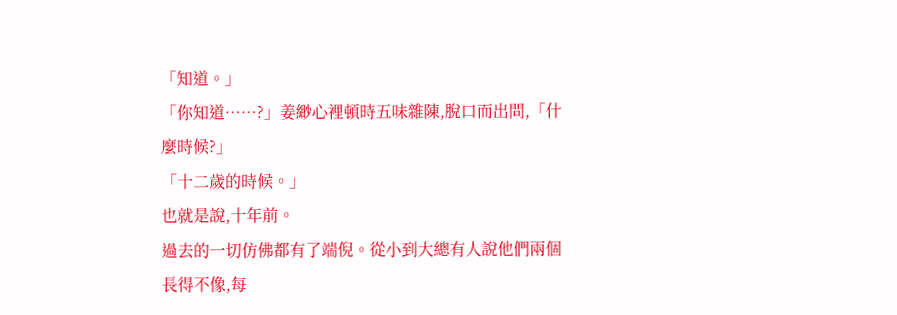「知道。」
「你知道……?」姜緲心裡頓時五味雜陳,脫口而出問,「什麼時候?」
「十二歲的時候。」
也就是說,十年前。
過去的一切仿佛都有了端倪。從小到大總有人說他們兩個長得不像,每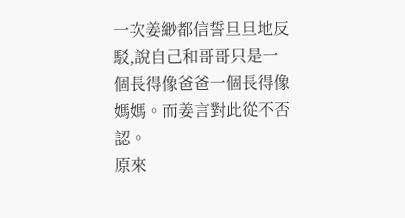一次姜緲都信誓旦旦地反駁,說自己和哥哥只是一個長得像爸爸一個長得像媽媽。而姜言對此從不否認。
原來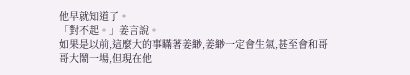他早就知道了。
「對不起。」姜言說。
如果是以前,這麼大的事瞞著姜緲,姜緲一定會生氣,甚至會和哥哥大鬧一場,但現在他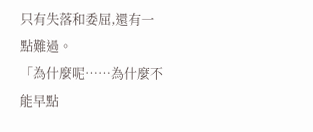只有失落和委屈,還有一點難過。
「為什麼呢……為什麼不能早點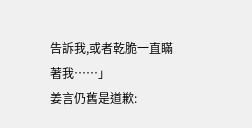告訴我,或者乾脆一直瞞著我……」
姜言仍舊是道歉: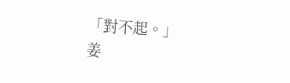「對不起。」
姜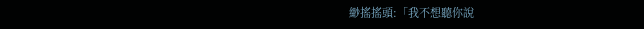緲搖搖頭:「我不想聽你說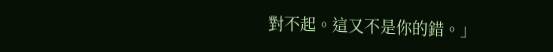對不起。這又不是你的錯。」